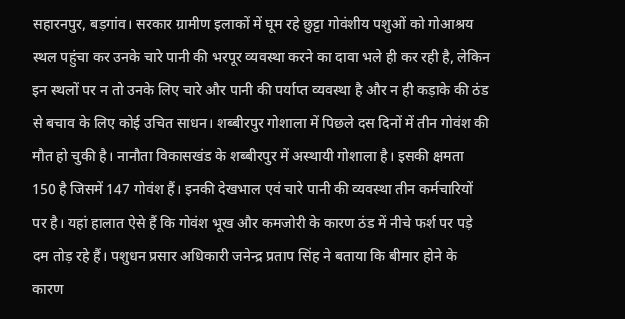सहारनपुर, बड़गांव। सरकार ग्रामीण इलाकों में घूम रहे छुट्टा गोवंशीय पशुओं को गोआश्रय स्थल पहुंचा कर उनके चारे पानी की भरपूर व्यवस्था करने का दावा भले ही कर रही है, लेकिन इन स्थलों पर न तो उनके लिए चारे और पानी की पर्याप्त व्यवस्था है और न ही कड़ाके की ठंड से बचाव के लिए कोई उचित साधन। शब्बीरपुर गोशाला में पिछले दस दिनों में तीन गोवंश की मौत हो चुकी है। नानौता विकासखंड के शब्बीरपुर में अस्थायी गोशाला है। इसकी क्षमता 150 है जिसमें 147 गोवंश हैं। इनकी देखभाल एवं चारे पानी की व्यवस्था तीन कर्मचारियों पर है। यहां हालात ऐसे हैं कि गोवंश भूख और कमजोरी के कारण ठंड में नीचे फर्श पर पड़े दम तोड़ रहे हैं। पशुधन प्रसार अधिकारी जनेन्द्र प्रताप सिंह ने बताया कि बीमार होने के कारण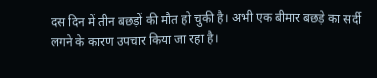दस दिन में तीन बछड़ों की मौत हो चुकी है। अभी एक बीमार बछड़े का सर्दी लगने के कारण उपचार किया जा रहा है।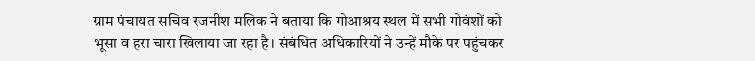ग्राम पंचायत सचिव रजनीश मलिक ने बताया कि गोआश्रय स्थल में सभी गोवंशों को भूसा व हरा चारा खिलाया जा रहा है। संबंधित अधिकारियों ने उन्हें मौके पर पहुंचकर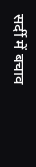सर्दी में बचाव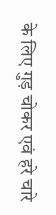के लिए गुड़ चोकर एवं हरे चारे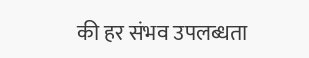की हर संभव उपलब्धता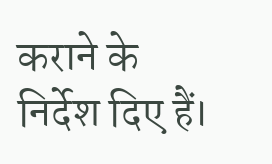कराने के निर्देश दिए हैं।